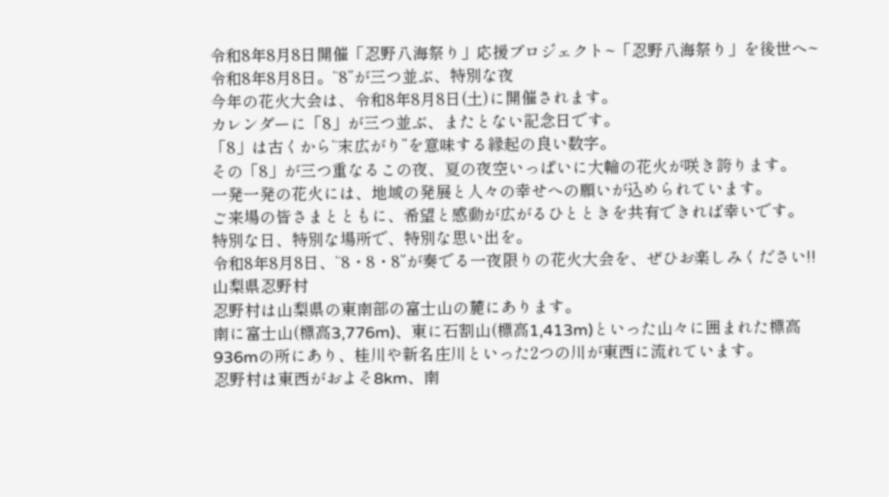令和8年8月8日開催「忍野八海祭り」応援プロジェクト~「忍野八海祭り」を後世へ~
令和8年8月8日。“8”が三つ並ぶ、特別な夜
今年の花火大会は、令和8年8月8日(土)に開催されます。
カレンダーに「8」が三つ並ぶ、またとない記念日です。
「8」は古くから“末広がり”を意味する縁起の良い数字。
その「8」が三つ重なるこの夜、夏の夜空いっぱいに大輪の花火が咲き誇ります。
一発一発の花火には、地域の発展と人々の幸せへの願いが込められています。
ご来場の皆さまとともに、希望と感動が広がるひとときを共有できれば幸いです。
特別な日、特別な場所で、特別な思い出を。
令和8年8月8日、“8・8・8”が奏でる一夜限りの花火大会を、ぜひお楽しみください!!
山梨県忍野村
忍野村は山梨県の東南部の富士山の麓にあります。
南に富士山(標高3,776m)、東に石割山(標高1,413m)といった山々に囲まれた標高936mの所にあり、桂川や新名庄川といった2つの川が東西に流れています。
忍野村は東西がおよそ8km、南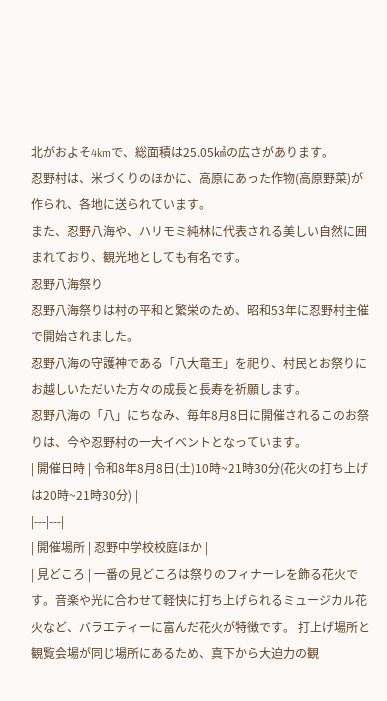北がおよそ4kmで、総面積は25.05㎢の広さがあります。
忍野村は、米づくりのほかに、高原にあった作物(高原野菜)が作られ、各地に送られています。
また、忍野八海や、ハリモミ純林に代表される美しい自然に囲まれており、観光地としても有名です。
忍野八海祭り
忍野八海祭りは村の平和と繁栄のため、昭和53年に忍野村主催で開始されました。
忍野八海の守護神である「八大竜王」を祀り、村民とお祭りにお越しいただいた方々の成長と長寿を祈願します。
忍野八海の「八」にちなみ、毎年8月8日に開催されるこのお祭りは、今や忍野村の一大イベントとなっています。
| 開催日時 | 令和8年8月8日(土)10時~21時30分(花火の打ち上げは20時~21時30分) |
|---|---|
| 開催場所 | 忍野中学校校庭ほか |
| 見どころ | 一番の見どころは祭りのフィナーレを飾る花火です。音楽や光に合わせて軽快に打ち上げられるミュージカル花火など、バラエティーに富んだ花火が特徴です。 打上げ場所と観覧会場が同じ場所にあるため、真下から大迫力の観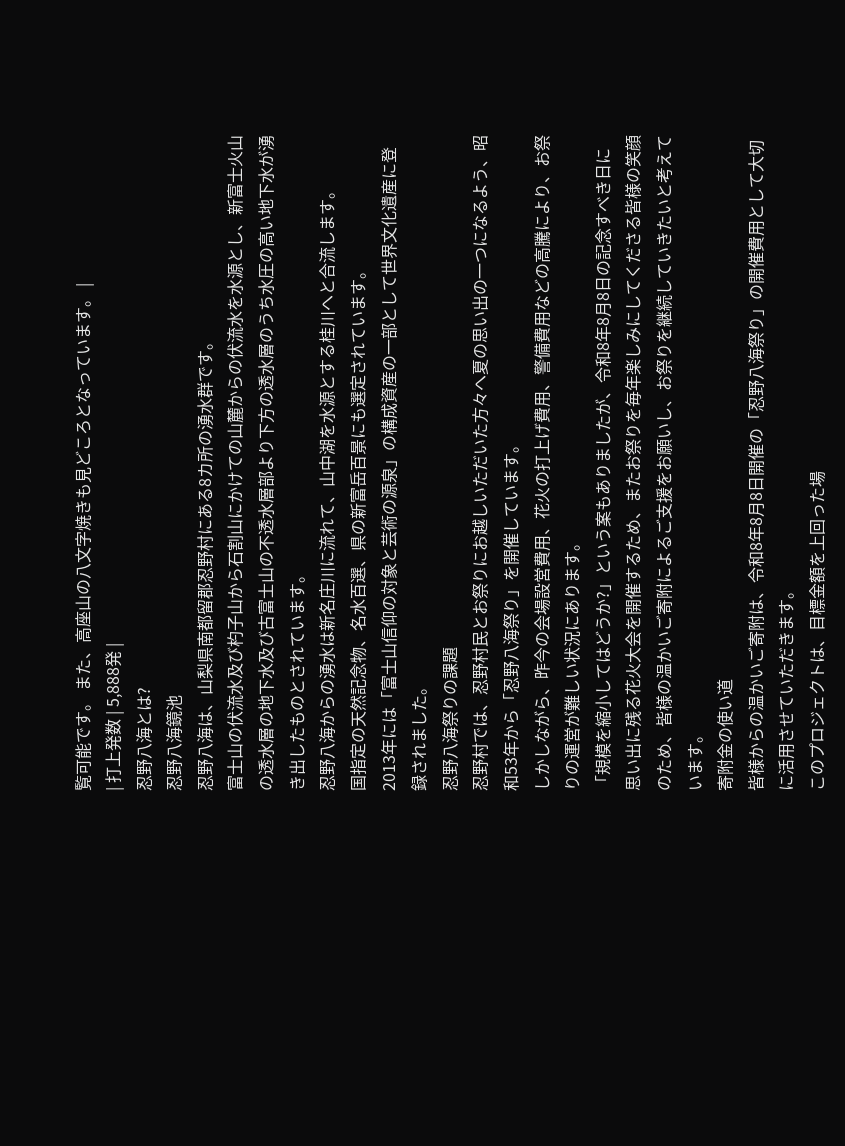覧可能です。 また、高座山の八文字焼きも見どころとなっています。 |
| 打上発数 | 5,888発 |
忍野八海とは?
忍野八海鏡池
忍野八海は、山梨県南都留郡忍野村にある8カ所の湧水群です。
富士山の伏流水及び杓子山から石割山にかけての山麓からの伏流水を水源とし、新富士火山の透水層の地下水及び古富士山の不透水層部より下方の透水層のうち水圧の高い地下水が湧き出したものとされています。
忍野八海からの湧水は新名庄川に流れて、山中湖を水源とする桂川へと合流します。
国指定の天然記念物、名水百選、県の新富岳百景にも選定されています。
2013年には「富士山信仰の対象と芸術の源泉」の構成資産の一部として世界文化遺産に登録されました。
忍野八海祭りの課題
忍野村では、忍野村民とお祭りにお越しいただいた方々へ夏の思い出の一つになるよう、昭和53年から「忍野八海祭り」を開催しています。
しかしながら、昨今の会場設営費用、花火の打上げ費用、警備費用などの高騰により、お祭りの運営が難しい状況にあります。
「規模を縮小してはどうか?」という案もありましたが、令和8年8月8日の記念すべき日に思い出に残る花火大会を開催するため、またお祭りを毎年楽しみにしてくださる皆様の笑顔のため、皆様の温かいご寄附によるご支援をお願いし、お祭りを継続していきたいと考えています。
寄附金の使い道
皆様からの温かいご寄附は、令和8年8月8日開催の「忍野八海祭り」の開催費用として大切に活用させていただきます。
このプロジェクトは、目標金額を上回った場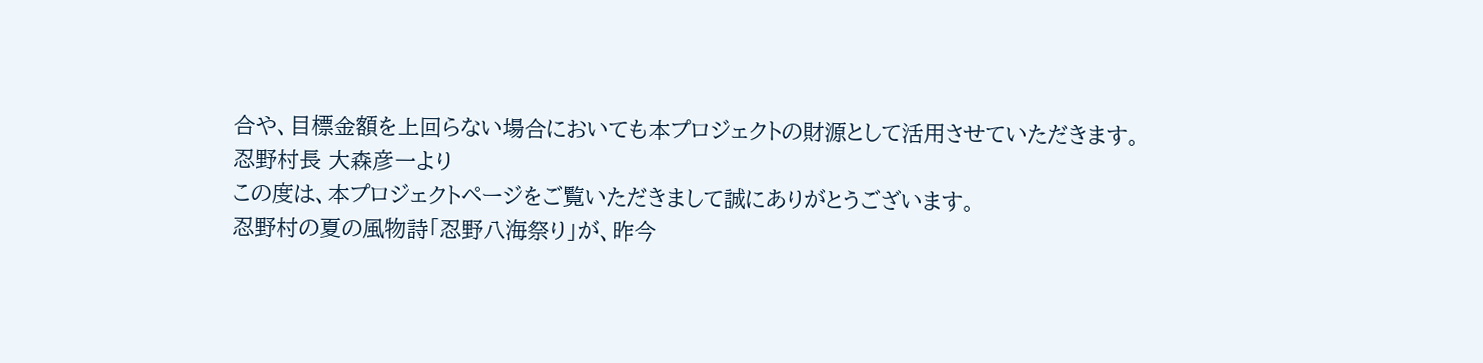合や、目標金額を上回らない場合においても本プロジェクトの財源として活用させていただきます。
忍野村長 大森彦一より
この度は、本プロジェクトページをご覧いただきまして誠にありがとうございます。
忍野村の夏の風物詩「忍野八海祭り」が、昨今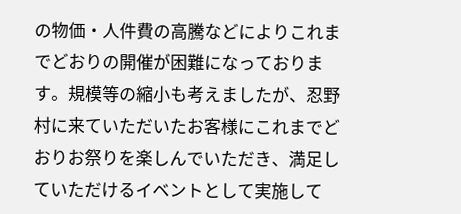の物価・人件費の高騰などによりこれまでどおりの開催が困難になっております。規模等の縮小も考えましたが、忍野村に来ていただいたお客様にこれまでどおりお祭りを楽しんでいただき、満足していただけるイベントとして実施して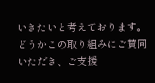いきたいと考えております。どうかこの取り組みにご賛同いただき、ご支援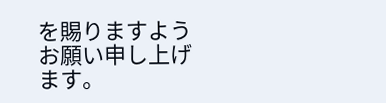を賜りますようお願い申し上げます。